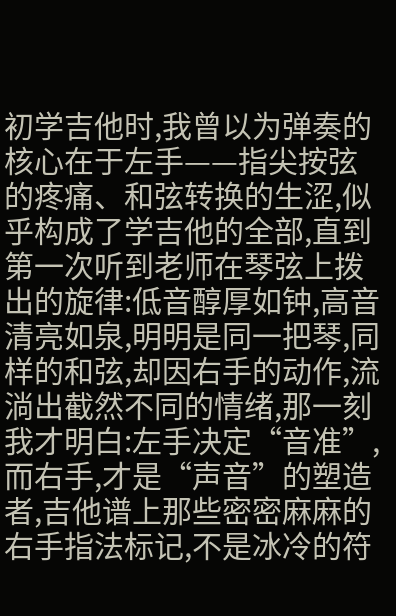初学吉他时,我曾以为弹奏的核心在于左手——指尖按弦的疼痛、和弦转换的生涩,似乎构成了学吉他的全部,直到第一次听到老师在琴弦上拨出的旋律:低音醇厚如钟,高音清亮如泉,明明是同一把琴,同样的和弦,却因右手的动作,流淌出截然不同的情绪,那一刻我才明白:左手决定“音准”,而右手,才是“声音”的塑造者,吉他谱上那些密密麻麻的右手指法标记,不是冰冷的符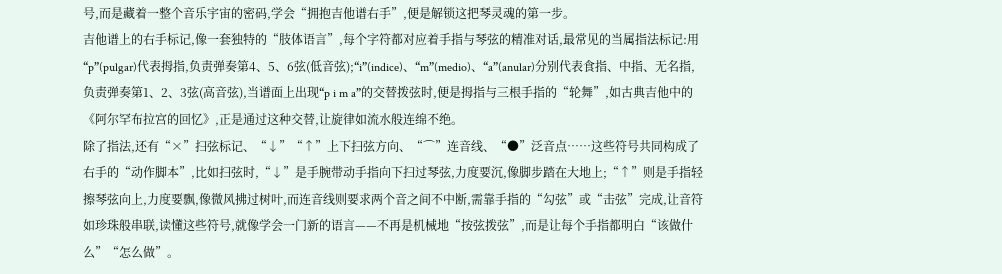号,而是藏着一整个音乐宇宙的密码,学会“拥抱吉他谱右手”,便是解锁这把琴灵魂的第一步。
吉他谱上的右手标记,像一套独特的“肢体语言”,每个字符都对应着手指与琴弦的精准对话,最常见的当属指法标记:用“p”(pulgar)代表拇指,负责弹奏第4、5、6弦(低音弦);“i”(indice)、“m”(medio)、“a”(anular)分别代表食指、中指、无名指,负责弹奏第1、2、3弦(高音弦),当谱面上出现“p i m a”的交替拨弦时,便是拇指与三根手指的“轮舞”,如古典吉他中的《阿尔罕布拉宫的回忆》,正是通过这种交替,让旋律如流水般连绵不绝。
除了指法,还有“×”扫弦标记、“↓”“↑”上下扫弦方向、“⌒”连音线、“●”泛音点……这些符号共同构成了右手的“动作脚本”,比如扫弦时,“↓”是手腕带动手指向下扫过琴弦,力度要沉,像脚步踏在大地上;“↑”则是手指轻擦琴弦向上,力度要飘,像微风拂过树叶,而连音线则要求两个音之间不中断,需靠手指的“勾弦”或“击弦”完成,让音符如珍珠般串联,读懂这些符号,就像学会一门新的语言——不再是机械地“按弦拨弦”,而是让每个手指都明白“该做什么”“怎么做”。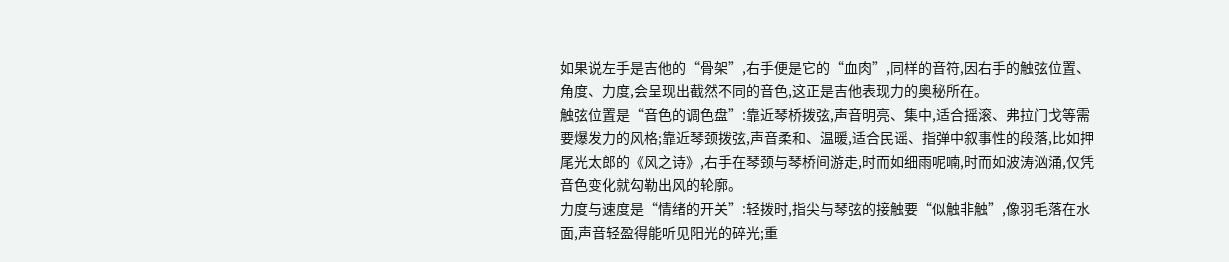如果说左手是吉他的“骨架”,右手便是它的“血肉”,同样的音符,因右手的触弦位置、角度、力度,会呈现出截然不同的音色,这正是吉他表现力的奥秘所在。
触弦位置是“音色的调色盘”:靠近琴桥拨弦,声音明亮、集中,适合摇滚、弗拉门戈等需要爆发力的风格;靠近琴颈拨弦,声音柔和、温暖,适合民谣、指弹中叙事性的段落,比如押尾光太郎的《风之诗》,右手在琴颈与琴桥间游走,时而如细雨呢喃,时而如波涛汹涌,仅凭音色变化就勾勒出风的轮廓。
力度与速度是“情绪的开关”:轻拨时,指尖与琴弦的接触要“似触非触”,像羽毛落在水面,声音轻盈得能听见阳光的碎光;重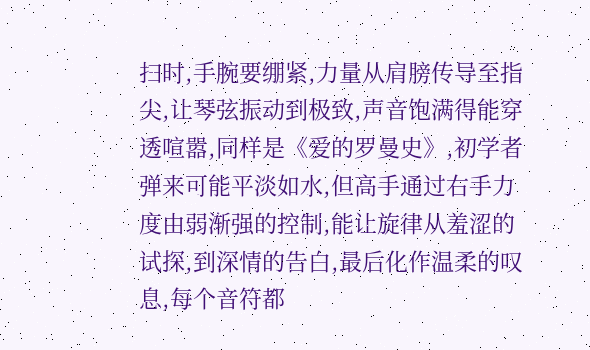扫时,手腕要绷紧,力量从肩膀传导至指尖,让琴弦振动到极致,声音饱满得能穿透喧嚣,同样是《爱的罗曼史》,初学者弹来可能平淡如水,但高手通过右手力度由弱渐强的控制,能让旋律从羞涩的试探,到深情的告白,最后化作温柔的叹息,每个音符都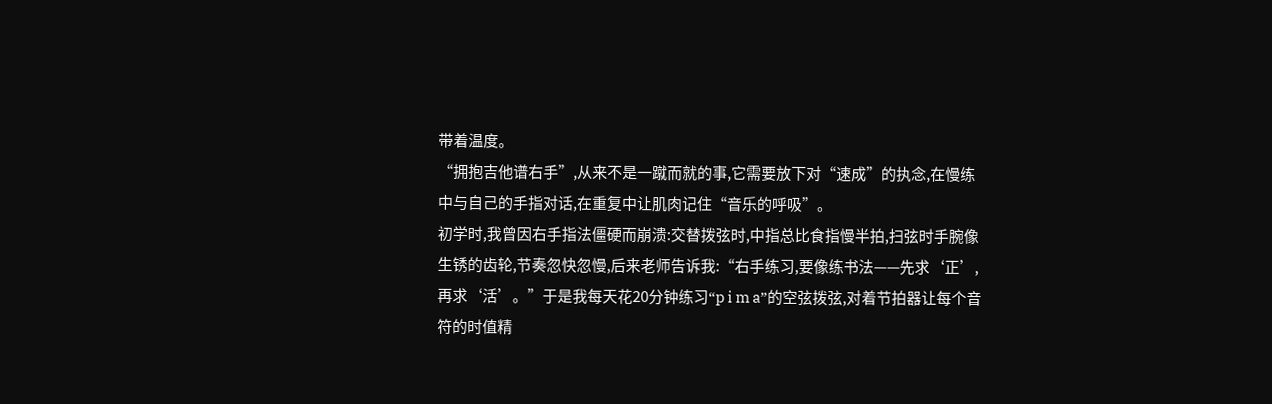带着温度。
“拥抱吉他谱右手”,从来不是一蹴而就的事,它需要放下对“速成”的执念,在慢练中与自己的手指对话,在重复中让肌肉记住“音乐的呼吸”。
初学时,我曾因右手指法僵硬而崩溃:交替拨弦时,中指总比食指慢半拍,扫弦时手腕像生锈的齿轮,节奏忽快忽慢,后来老师告诉我:“右手练习,要像练书法——先求‘正’,再求‘活’。”于是我每天花20分钟练习“p i m a”的空弦拨弦,对着节拍器让每个音符的时值精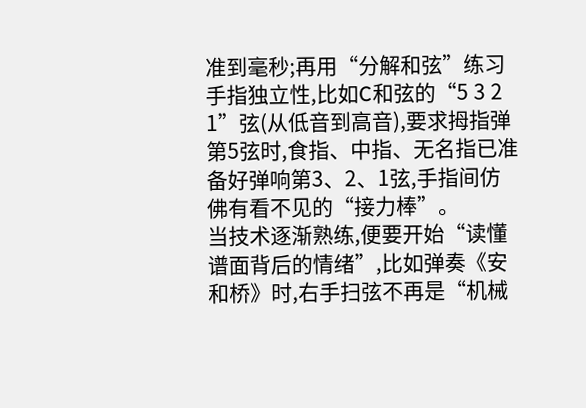准到毫秒;再用“分解和弦”练习手指独立性,比如C和弦的“5 3 2 1”弦(从低音到高音),要求拇指弹第5弦时,食指、中指、无名指已准备好弹响第3、2、1弦,手指间仿佛有看不见的“接力棒”。
当技术逐渐熟练,便要开始“读懂谱面背后的情绪”,比如弹奏《安和桥》时,右手扫弦不再是“机械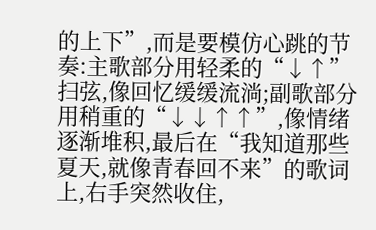的上下”,而是要模仿心跳的节奏:主歌部分用轻柔的“↓↑”扫弦,像回忆缓缓流淌;副歌部分用稍重的“↓↓↑↑”,像情绪逐渐堆积,最后在“我知道那些夏天,就像青春回不来”的歌词上,右手突然收住,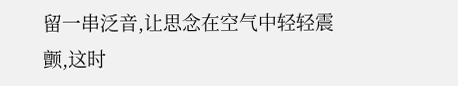留一串泛音,让思念在空气中轻轻震颤,这时